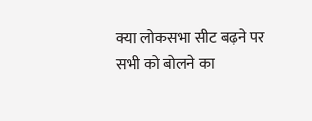क्या लोकसभा सीट बढ़ने पर सभी को बोलने का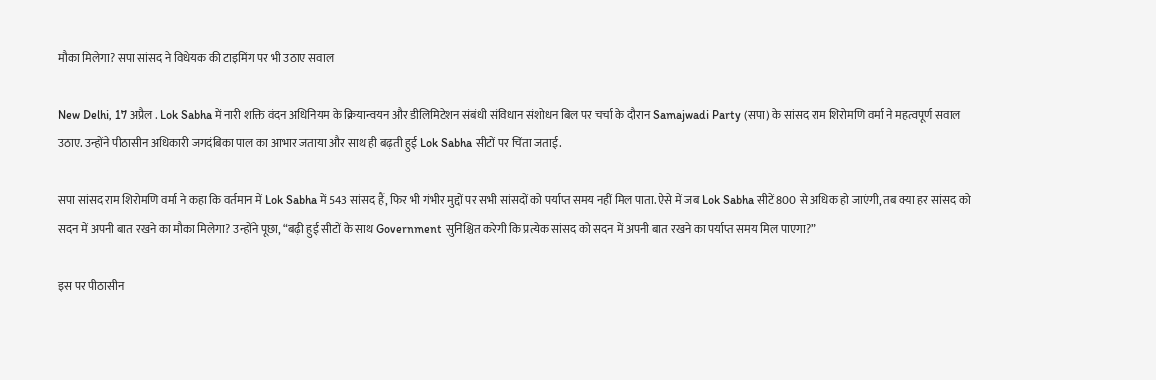मौका मिलेगा? सपा सांसद ने विधेयक की टाइमिंग पर भी उठाए सवाल

New Delhi, 17 अप्रैल . Lok Sabha में नारी शक्ति वंदन अधिनियम के क्रियान्वयन और डीलिमिटेशन संबंधी संविधान संशोधन बिल पर चर्चा के दौरान Samajwadi Party (सपा) के सांसद राम शिरोमणि वर्मा ने महत्वपूर्ण सवाल उठाए. उन्होंने पीठासीन अधिकारी जगदंबिका पाल का आभार जताया और साथ ही बढ़ती हुई Lok Sabha सीटों पर चिंता जताई.

सपा सांसद राम शिरोमणि वर्मा ने कहा कि वर्तमान में Lok Sabha में 543 सांसद हैं, फिर भी गंभीर मुद्दों पर सभी सांसदों को पर्याप्त समय नहीं मिल पाता. ऐसे में जब Lok Sabha सीटें 800 से अधिक हो जाएंगी, तब क्या हर सांसद को सदन में अपनी बात रखने का मौका मिलेगा? उन्होंने पूछा, “बढ़ी हुई सीटों के साथ Government सुनिश्चित करेगी कि प्रत्येक सांसद को सदन में अपनी बात रखने का पर्याप्त समय मिल पाएगा?”

इस पर पीठासीन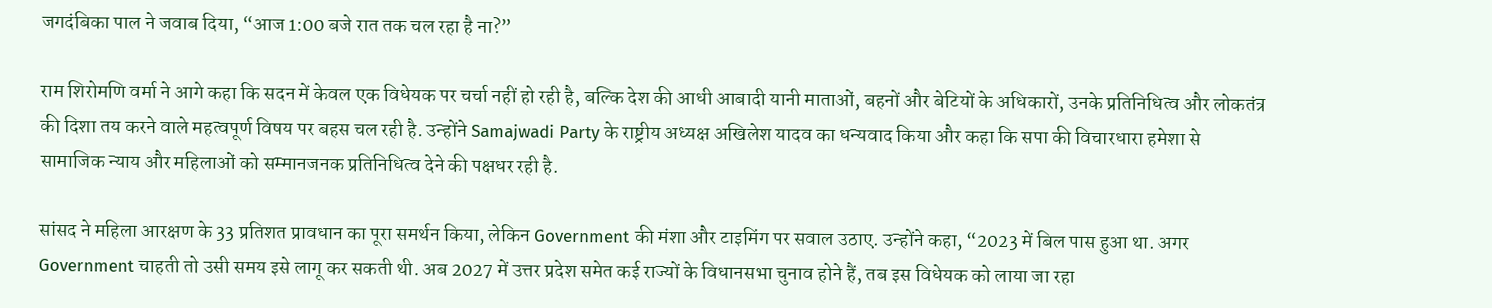जगदंबिका पाल ने जवाब दिया, “आज 1:00 बजे रात तक चल रहा है ना?”

राम शिरोमणि वर्मा ने आगे कहा कि सदन में केवल एक विधेयक पर चर्चा नहीं हो रही है, बल्कि देश की आधी आबादी यानी माताओं, बहनों और बेटियों के अधिकारों, उनके प्रतिनिधित्व और लोकतंत्र की दिशा तय करने वाले महत्वपूर्ण विषय पर बहस चल रही है. उन्होंने Samajwadi Party के राष्ट्रीय अध्यक्ष अखिलेश यादव का धन्यवाद किया और कहा कि सपा की विचारधारा हमेशा से सामाजिक न्याय और महिलाओं को सम्मानजनक प्रतिनिधित्व देने की पक्षधर रही है.

सांसद ने महिला आरक्षण के 33 प्रतिशत प्रावधान का पूरा समर्थन किया, लेकिन Government की मंशा और टाइमिंग पर सवाल उठाए. उन्होंने कहा, “2023 में बिल पास हुआ था. अगर Government चाहती तो उसी समय इसे लागू कर सकती थी. अब 2027 में उत्तर प्रदेश समेत कई राज्यों के विधानसभा चुनाव होने हैं, तब इस विधेयक को लाया जा रहा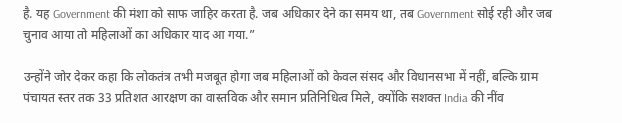है. यह Government की मंशा को साफ जाहिर करता है. जब अधिकार देने का समय था, तब Government सोई रही और जब चुनाव आया तो महिलाओं का अधिकार याद आ गया.”

उन्होंने जोर देकर कहा कि लोकतंत्र तभी मजबूत होगा जब महिलाओं को केवल संसद और विधानसभा में नहीं, बल्कि ग्राम पंचायत स्तर तक 33 प्रतिशत आरक्षण का वास्तविक और समान प्रतिनिधित्व मिले, क्योंकि सशक्त India की नींव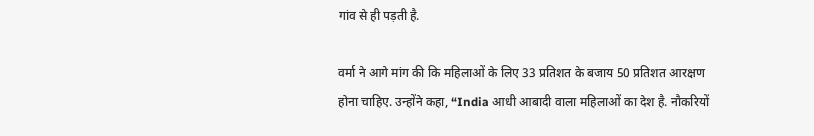गांव से ही पड़ती है.

वर्मा ने आगे मांग की कि महिलाओं के लिए 33 प्रतिशत के बजाय 50 प्रतिशत आरक्षण होना चाहिए. उन्होंने कहा, “India आधी आबादी वाला महिलाओं का देश है. नौकरियों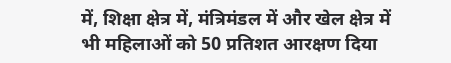में, शिक्षा क्षेत्र में, मंत्रिमंडल में और खेल क्षेत्र में भी महिलाओं को 50 प्रतिशत आरक्षण दिया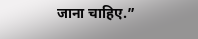जाना चाहिए.”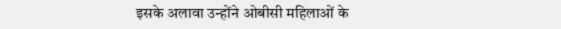इसके अलावा उन्होंने ओबीसी महिलाओं के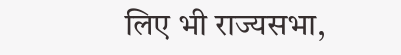लिए भी राज्यसभा,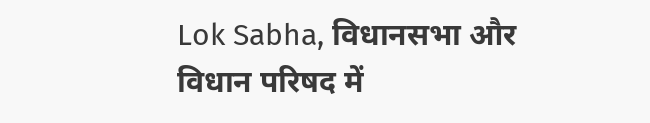Lok Sabha, विधानसभा और विधान परिषद में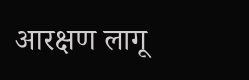आरक्षण लागू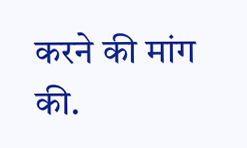करने की मांग की.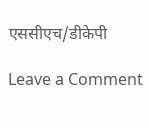एससीएच/डीकेपी

Leave a Comment